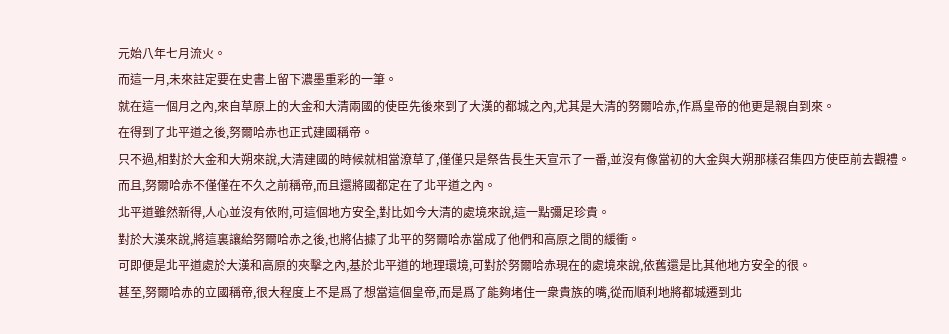元始八年七月流火。
而這一月,未來註定要在史書上留下濃墨重彩的一筆。
就在這一個月之內,來自草原上的大金和大清兩國的使臣先後來到了大漢的都城之內,尤其是大清的努爾哈赤,作爲皇帝的他更是親自到來。
在得到了北平道之後,努爾哈赤也正式建國稱帝。
只不過,相對於大金和大朔來說,大清建國的時候就相當潦草了,僅僅只是祭告長生天宣示了一番,並沒有像當初的大金與大朔那樣召集四方使臣前去觀禮。
而且,努爾哈赤不僅僅在不久之前稱帝,而且還將國都定在了北平道之內。
北平道雖然新得,人心並沒有依附,可這個地方安全,對比如今大清的處境來說,這一點彌足珍貴。
對於大漢來說,將這裏讓給努爾哈赤之後,也將佔據了北平的努爾哈赤當成了他們和高原之間的緩衝。
可即便是北平道處於大漢和高原的夾擊之內,基於北平道的地理環境,可對於努爾哈赤現在的處境來說,依舊還是比其他地方安全的很。
甚至,努爾哈赤的立國稱帝,很大程度上不是爲了想當這個皇帝,而是爲了能夠堵住一衆貴族的嘴,從而順利地將都城遷到北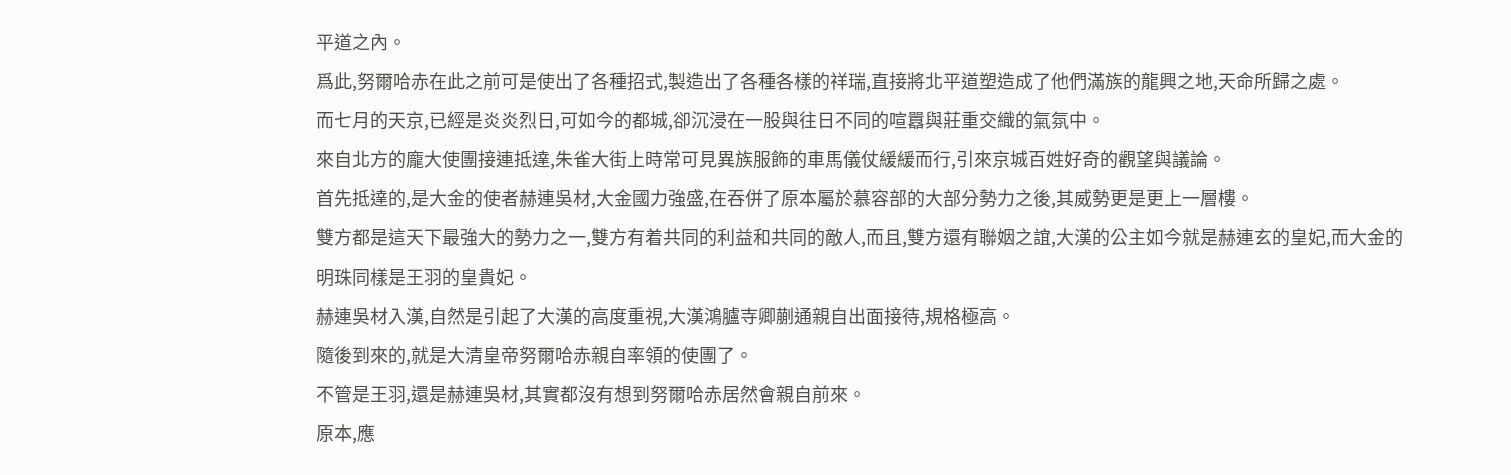平道之內。
爲此,努爾哈赤在此之前可是使出了各種招式,製造出了各種各樣的祥瑞,直接將北平道塑造成了他們滿族的龍興之地,天命所歸之處。
而七月的天京,已經是炎炎烈日,可如今的都城,卻沉浸在一股與往日不同的喧囂與莊重交織的氣氛中。
來自北方的龐大使團接連抵達,朱雀大街上時常可見異族服飾的車馬儀仗緩緩而行,引來京城百姓好奇的觀望與議論。
首先抵達的,是大金的使者赫連吳材,大金國力強盛,在吞併了原本屬於慕容部的大部分勢力之後,其威勢更是更上一層樓。
雙方都是這天下最強大的勢力之一,雙方有着共同的利益和共同的敵人,而且,雙方還有聯姻之誼,大漢的公主如今就是赫連玄的皇妃,而大金的明珠同樣是王羽的皇貴妃。
赫連吳材入漢,自然是引起了大漢的高度重視,大漢鴻臚寺卿蒯通親自出面接待,規格極高。
隨後到來的,就是大清皇帝努爾哈赤親自率領的使團了。
不管是王羽,還是赫連吳材,其實都沒有想到努爾哈赤居然會親自前來。
原本,應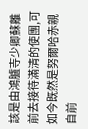該是由鴻臚寺少卿蘇離前去接待滿清的使團,可如今既然是努爾哈赤親自前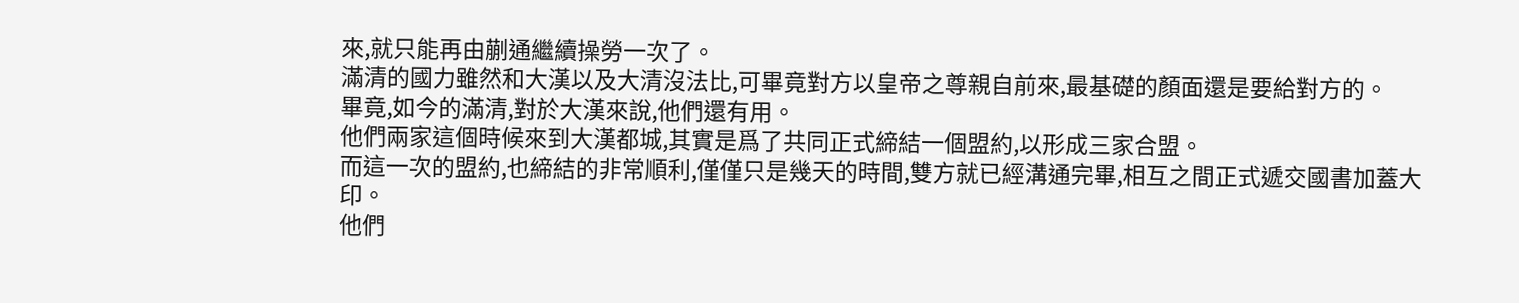來,就只能再由蒯通繼續操勞一次了。
滿清的國力雖然和大漢以及大清沒法比,可畢竟對方以皇帝之尊親自前來,最基礎的顏面還是要給對方的。
畢竟,如今的滿清,對於大漢來說,他們還有用。
他們兩家這個時候來到大漢都城,其實是爲了共同正式締結一個盟約,以形成三家合盟。
而這一次的盟約,也締結的非常順利,僅僅只是幾天的時間,雙方就已經溝通完畢,相互之間正式遞交國書加蓋大印。
他們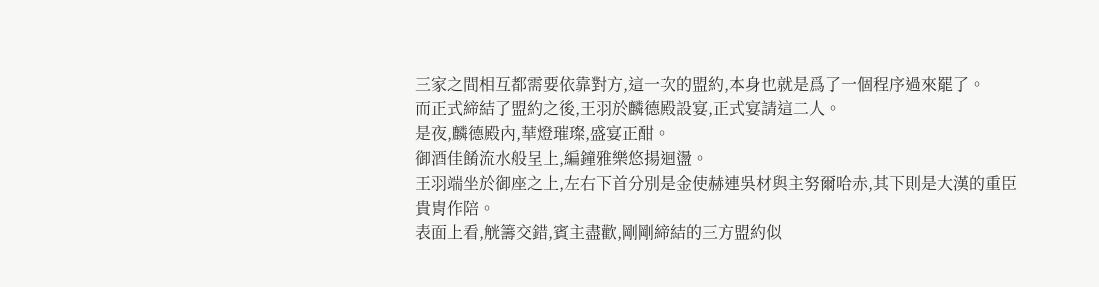三家之間相互都需要依靠對方,這一次的盟約,本身也就是爲了一個程序過來罷了。
而正式締結了盟約之後,王羽於麟德殿設宴,正式宴請這二人。
是夜,麟德殿內,華燈璀璨,盛宴正酣。
御酒佳餚流水般呈上,編鐘雅樂悠揚迴盪。
王羽端坐於御座之上,左右下首分別是金使赫連吳材與主努爾哈赤,其下則是大漢的重臣貴胄作陪。
表面上看,觥籌交錯,賓主盡歡,剛剛締結的三方盟約似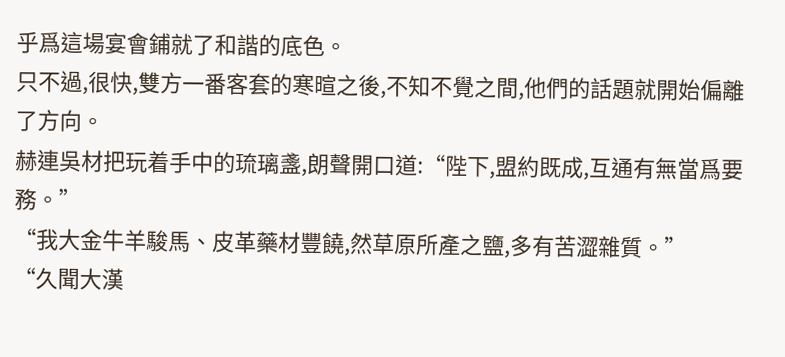乎爲這場宴會鋪就了和諧的底色。
只不過,很快,雙方一番客套的寒暄之後,不知不覺之間,他們的話題就開始偏離了方向。
赫連吳材把玩着手中的琉璃盞,朗聲開口道:“陛下,盟約既成,互通有無當爲要務。”
“我大金牛羊駿馬、皮革藥材豐饒,然草原所產之鹽,多有苦澀雜質。”
“久聞大漢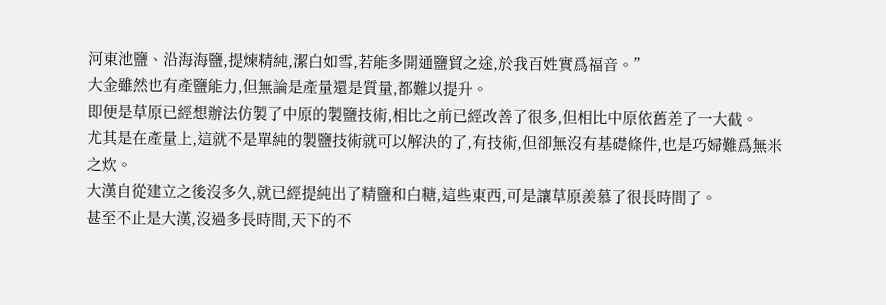河東池鹽、沿海海鹽,提煉精純,潔白如雪,若能多開通鹽貿之途,於我百姓實爲福音。”
大金雖然也有產鹽能力,但無論是產量還是質量,都難以提升。
即便是草原已經想辦法仿製了中原的製鹽技術,相比之前已經改善了很多,但相比中原依舊差了一大截。
尤其是在產量上,這就不是單純的製鹽技術就可以解決的了,有技術,但卻無沒有基礎條件,也是巧婦難爲無米之炊。
大漢自從建立之後沒多久,就已經提純出了精鹽和白糖,這些東西,可是讓草原羨慕了很長時間了。
甚至不止是大漢,沒過多長時間,天下的不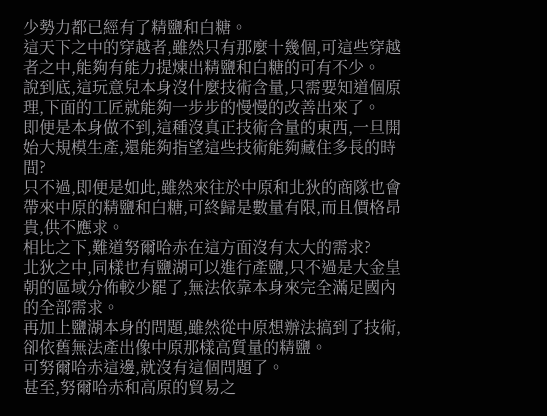少勢力都已經有了精鹽和白糖。
這天下之中的穿越者,雖然只有那麼十幾個,可這些穿越者之中,能夠有能力提煉出精鹽和白糖的可有不少。
說到底,這玩意兒本身沒什麼技術含量,只需要知道個原理,下面的工匠就能夠一步步的慢慢的改善出來了。
即便是本身做不到,這種沒真正技術含量的東西,一旦開始大規模生產,還能夠指望這些技術能夠藏住多長的時間?
只不過,即便是如此,雖然來往於中原和北狄的商隊也會帶來中原的精鹽和白糖,可終歸是數量有限,而且價格昂貴,供不應求。
相比之下,難道努爾哈赤在這方面沒有太大的需求?
北狄之中,同樣也有鹽湖可以進行產鹽,只不過是大金皇朝的區域分佈較少罷了,無法依靠本身來完全滿足國內的全部需求。
再加上鹽湖本身的問題,雖然從中原想辦法搞到了技術,卻依舊無法產出像中原那樣高質量的精鹽。
可努爾哈赤這邊,就沒有這個問題了。
甚至,努爾哈赤和高原的貿易之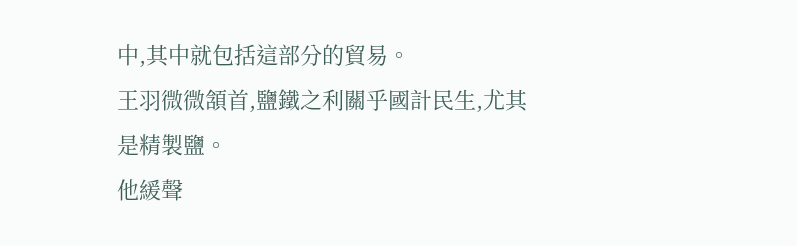中,其中就包括這部分的貿易。
王羽微微頷首,鹽鐵之利關乎國計民生,尤其是精製鹽。
他緩聲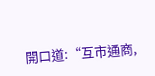開口道:“互市通商,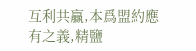互利共贏,本爲盟約應有之義,精鹽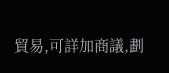貿易,可詳加商議,劃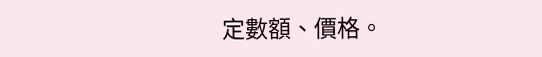定數額、價格。